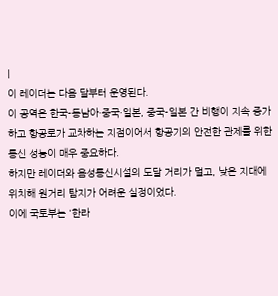|
이 레이더는 다음 달부터 운영된다.
이 공역은 한국-동남아·중국·일본, 중국-일본 간 비행이 지속 증가하고 항공로가 교차하는 지점이어서 항공기의 안전한 관제를 위한 통신 성능이 매우 중요하다.
하지만 레이더와 음성통신시설의 도달 거리가 멀고, 낮은 지대에 위치해 원거리 탐지가 어려운 실정이었다.
이에 국토부는 '한라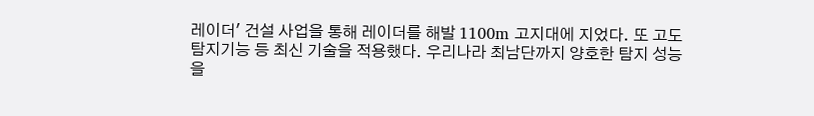레이더' 건설 사업을 통해 레이더를 해발 1100m 고지대에 지었다. 또 고도 탐지기능 등 최신 기술을 적용했다. 우리나라 최남단까지 양호한 탐지 성능을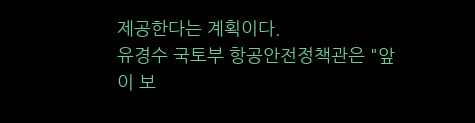제공한다는 계획이다.
유경수 국토부 항공안전정책관은 "앞이 보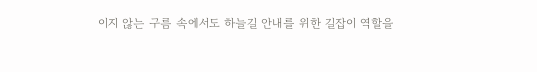이지 않는 구름 속에서도 하늘길 안내를 위한 길잡이 역할을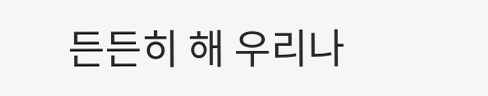든든히 해 우리나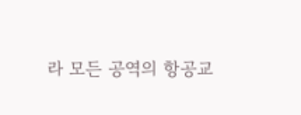라 모든 공역의 항공교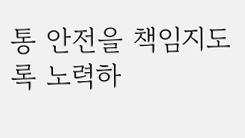통 안전을 책임지도록 노력하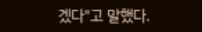겠다"고 말했다.